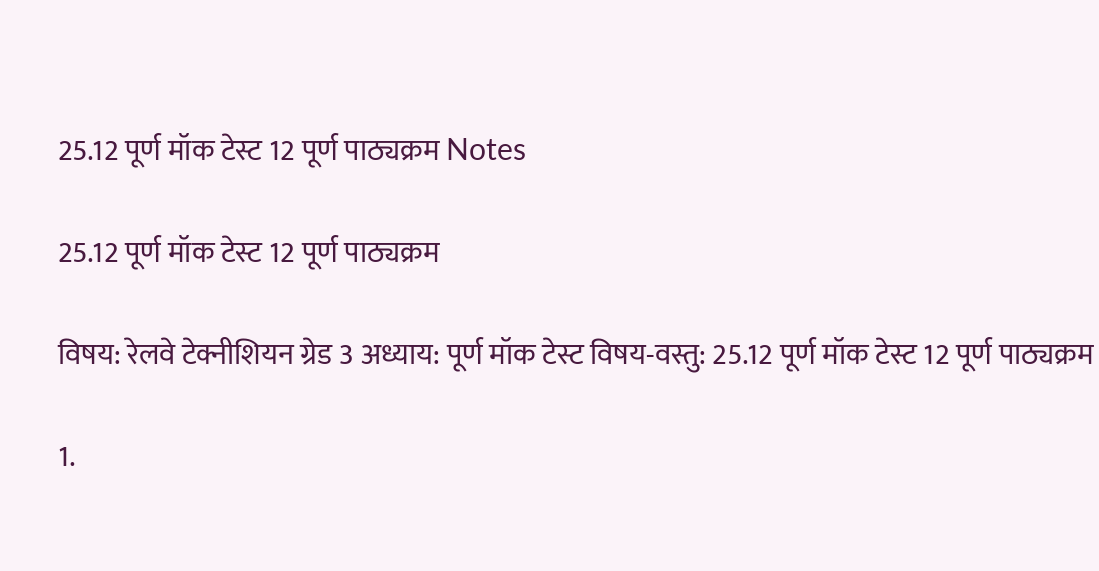25.12 पूर्ण मॉक टेस्ट 12 पूर्ण पाठ्यक्रम Notes

25.12 पूर्ण मॉक टेस्ट 12 पूर्ण पाठ्यक्रम

विषय: रेलवे टेक्नीशियन ग्रेड 3 अध्याय: पूर्ण मॉक टेस्ट विषय-वस्तु: 25.12 पूर्ण मॉक टेस्ट 12 पूर्ण पाठ्यक्रम

1.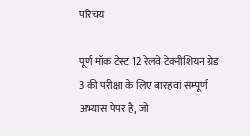परिचय

पूर्ण मॉक टेस्ट 12 रेलवे टेक्नीशियन ग्रेड 3 की परीक्षा के लिए बारहवां सम्पूर्ण अभ्यास पेपर है, जो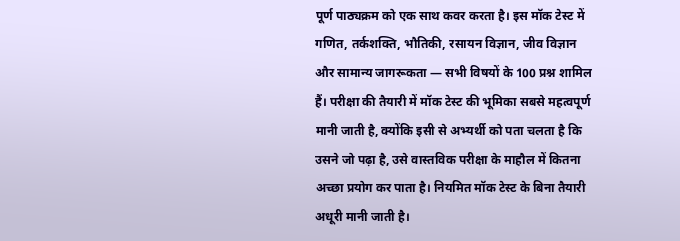पूर्ण पाठ्यक्रम को एक साथ कवर करता है। इस मॉक टेस्ट में गणित, तर्कशक्ति, भौतिकी, रसायन विज्ञान, जीव विज्ञान और सामान्य जागरूकता — सभी विषयों के 100 प्रश्न शामिल हैं। परीक्षा की तैयारी में मॉक टेस्ट की भूमिका सबसे महत्वपूर्ण मानी जाती है, क्योंकि इसी से अभ्यर्थी को पता चलता है कि उसने जो पढ़ा है, उसे वास्तविक परीक्षा के माहौल में कितना अच्छा प्रयोग कर पाता है। नियमित मॉक टेस्ट के बिना तैयारी अधूरी मानी जाती है।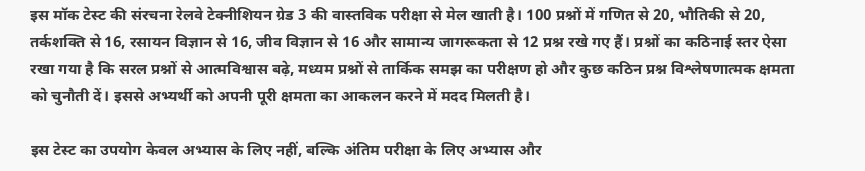इस मॉक टेस्ट की संरचना रेलवे टेक्नीशियन ग्रेड 3 की वास्तविक परीक्षा से मेल खाती है। 100 प्रश्नों में गणित से 20, भौतिकी से 20, तर्कशक्ति से 16, रसायन विज्ञान से 16, जीव विज्ञान से 16 और सामान्य जागरूकता से 12 प्रश्न रखे गए हैं। प्रश्नों का कठिनाई स्तर ऐसा रखा गया है कि सरल प्रश्नों से आत्मविश्वास बढ़े, मध्यम प्रश्नों से तार्किक समझ का परीक्षण हो और कुछ कठिन प्रश्न विश्लेषणात्मक क्षमता को चुनौती दें। इससे अभ्यर्थी को अपनी पूरी क्षमता का आकलन करने में मदद मिलती है।

इस टेस्ट का उपयोग केवल अभ्यास के लिए नहीं, बल्कि अंतिम परीक्षा के लिए अभ्यास और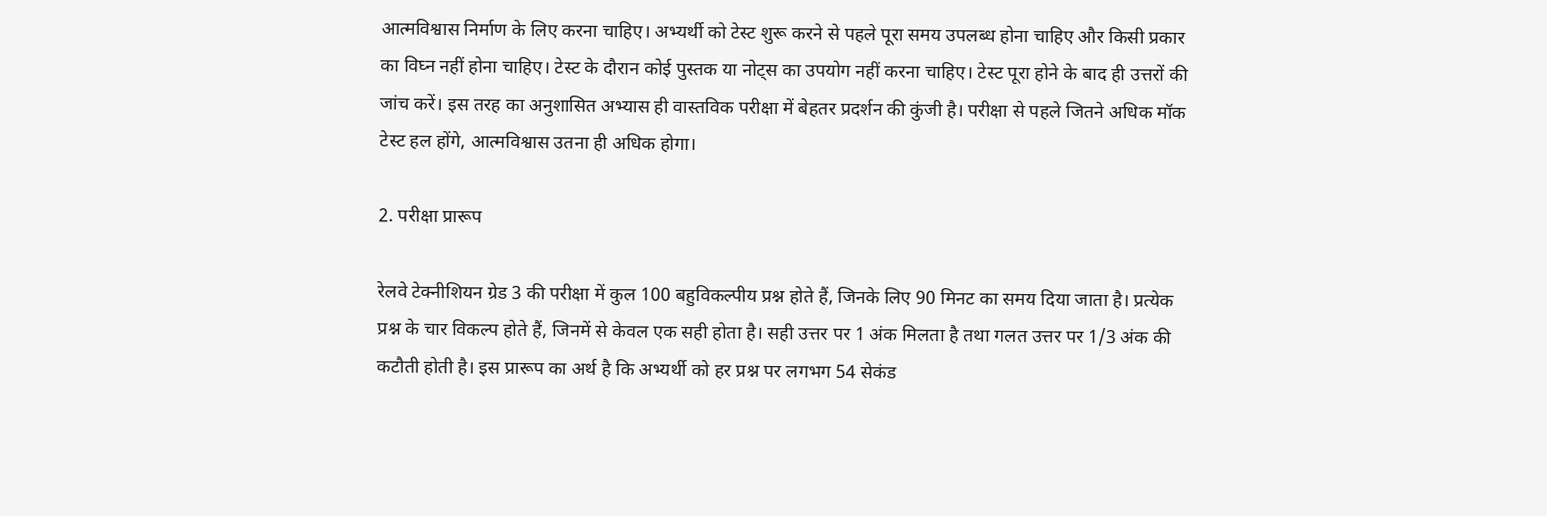आत्मविश्वास निर्माण के लिए करना चाहिए। अभ्यर्थी को टेस्ट शुरू करने से पहले पूरा समय उपलब्ध होना चाहिए और किसी प्रकार का विघ्न नहीं होना चाहिए। टेस्ट के दौरान कोई पुस्तक या नोट्स का उपयोग नहीं करना चाहिए। टेस्ट पूरा होने के बाद ही उत्तरों की जांच करें। इस तरह का अनुशासित अभ्यास ही वास्तविक परीक्षा में बेहतर प्रदर्शन की कुंजी है। परीक्षा से पहले जितने अधिक मॉक टेस्ट हल होंगे, आत्मविश्वास उतना ही अधिक होगा।

2. परीक्षा प्रारूप

रेलवे टेक्नीशियन ग्रेड 3 की परीक्षा में कुल 100 बहुविकल्पीय प्रश्न होते हैं, जिनके लिए 90 मिनट का समय दिया जाता है। प्रत्येक प्रश्न के चार विकल्प होते हैं, जिनमें से केवल एक सही होता है। सही उत्तर पर 1 अंक मिलता है तथा गलत उत्तर पर 1/3 अंक की कटौती होती है। इस प्रारूप का अर्थ है कि अभ्यर्थी को हर प्रश्न पर लगभग 54 सेकंड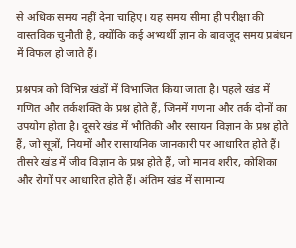से अधिक समय नहीं देना चाहिए। यह समय सीमा ही परीक्षा की वास्तविक चुनौती है, क्योंकि कई अभ्यर्थी ज्ञान के बावजूद समय प्रबंधन में विफल हो जाते हैं।

प्रश्नपत्र को विभिन्न खंडों में विभाजित किया जाता है। पहले खंड में गणित और तर्कशक्ति के प्रश्न होते हैं, जिनमें गणना और तर्क दोनों का उपयोग होता है। दूसरे खंड में भौतिकी और रसायन विज्ञान के प्रश्न होते हैं, जो सूत्रों, नियमों और रासायनिक जानकारी पर आधारित होते हैं। तीसरे खंड में जीव विज्ञान के प्रश्न होते हैं, जो मानव शरीर, कोशिका और रोगों पर आधारित होते हैं। अंतिम खंड में सामान्य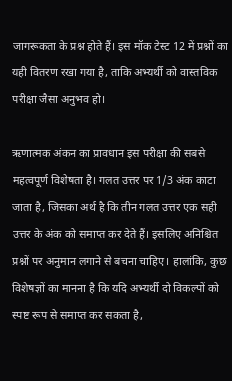जागरूकता के प्रश्न होते हैं। इस मॉक टेस्ट 12 में प्रश्नों का यही वितरण रखा गया है, ताकि अभ्यर्थी को वास्तविक परीक्षा जैसा अनुभव हो।

ऋणात्मक अंकन का प्रावधान इस परीक्षा की सबसे महत्वपूर्ण विशेषता है। गलत उत्तर पर 1/3 अंक काटा जाता है, जिसका अर्थ है कि तीन गलत उत्तर एक सही उत्तर के अंक को समाप्त कर देते हैं। इसलिए अनिश्चित प्रश्नों पर अनुमान लगाने से बचना चाहिए। हालांकि, कुछ विशेषज्ञों का मानना है कि यदि अभ्यर्थी दो विकल्पों को स्पष्ट रूप से समाप्त कर सकता है,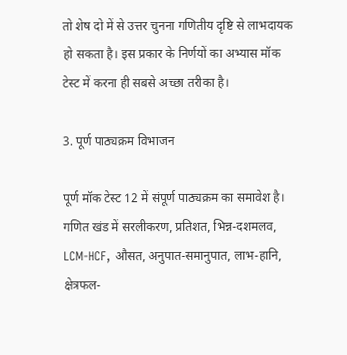तो शेष दो में से उत्तर चुनना गणितीय दृष्टि से लाभदायक हो सकता है। इस प्रकार के निर्णयों का अभ्यास मॉक टेस्ट में करना ही सबसे अच्छा तरीका है।

3. पूर्ण पाठ्यक्रम विभाजन

पूर्ण मॉक टेस्ट 12 में संपूर्ण पाठ्यक्रम का समावेश है। गणित खंड में सरलीकरण, प्रतिशत, भिन्न-दशमलव, LCM-HCF, औसत, अनुपात-समानुपात, लाभ-हानि, क्षेत्रफल-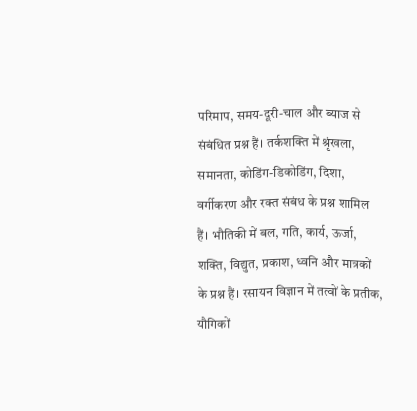परिमाप, समय-दूरी-चाल और ब्याज से संबंधित प्रश्न हैं। तर्कशक्ति में श्रृंखला, समानता, कोडिंग-डिकोडिंग, दिशा, वर्गीकरण और रक्त संबंध के प्रश्न शामिल हैं। भौतिकी में बल, गति, कार्य, ऊर्जा, शक्ति, विद्युत, प्रकाश, ध्वनि और मात्रकों के प्रश्न हैं। रसायन विज्ञान में तत्वों के प्रतीक, यौगिकों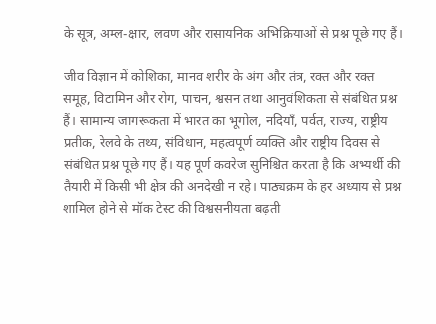के सूत्र, अम्ल-क्षार, लवण और रासायनिक अभिक्रियाओं से प्रश्न पूछे गए हैं।

जीव विज्ञान में कोशिका, मानव शरीर के अंग और तंत्र, रक्त और रक्त समूह, विटामिन और रोग, पाचन, श्वसन तथा आनुवंशिकता से संबंधित प्रश्न हैं। सामान्य जागरूकता में भारत का भूगोल, नदियाँ, पर्वत, राज्य, राष्ट्रीय प्रतीक, रेलवे के तथ्य, संविधान, महत्वपूर्ण व्यक्ति और राष्ट्रीय दिवस से संबंधित प्रश्न पूछे गए हैं। यह पूर्ण कवरेज सुनिश्चित करता है कि अभ्यर्थी की तैयारी में किसी भी क्षेत्र की अनदेखी न रहे। पाठ्यक्रम के हर अध्याय से प्रश्न शामिल होने से मॉक टेस्ट की विश्वसनीयता बढ़ती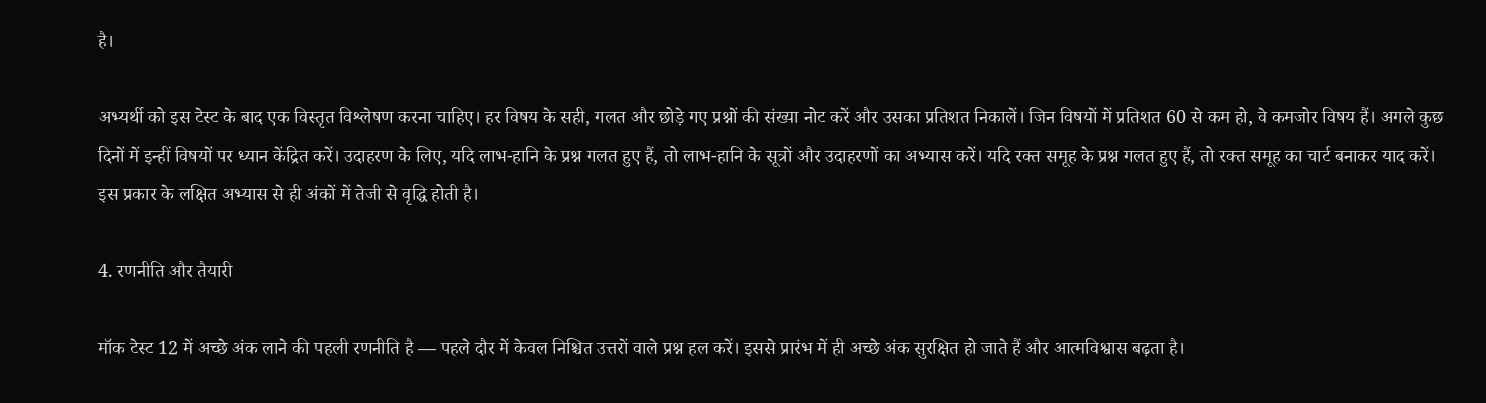है।

अभ्यर्थी को इस टेस्ट के बाद एक विस्तृत विश्लेषण करना चाहिए। हर विषय के सही, गलत और छोड़े गए प्रश्नों की संख्या नोट करें और उसका प्रतिशत निकालें। जिन विषयों में प्रतिशत 60 से कम हो, वे कमजोर विषय हैं। अगले कुछ दिनों में इन्हीं विषयों पर ध्यान केंद्रित करें। उदाहरण के लिए, यदि लाभ-हानि के प्रश्न गलत हुए हैं, तो लाभ-हानि के सूत्रों और उदाहरणों का अभ्यास करें। यदि रक्त समूह के प्रश्न गलत हुए हैं, तो रक्त समूह का चार्ट बनाकर याद करें। इस प्रकार के लक्षित अभ्यास से ही अंकों में तेजी से वृद्धि होती है।

4. रणनीति और तैयारी

मॉक टेस्ट 12 में अच्छे अंक लाने की पहली रणनीति है — पहले दौर में केवल निश्चित उत्तरों वाले प्रश्न हल करें। इससे प्रारंभ में ही अच्छे अंक सुरक्षित हो जाते हैं और आत्मविश्वास बढ़ता है।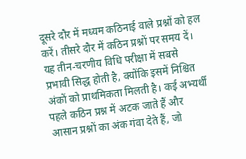दूसरे दौर में मध्यम कठिनाई वाले प्रश्नों को हल करें। तीसरे दौर में कठिन प्रश्नों पर समय दें। यह तीन-चरणीय विधि परीक्षा में सबसे प्रभावी सिद्ध होती है, क्योंकि इसमें निश्चित अंकों को प्राथमिकता मिलती है। कई अभ्यर्थी पहले कठिन प्रश्न में अटक जाते हैं और आसान प्रश्नों का अंक गंवा देते हैं, जो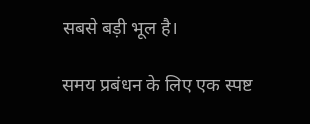सबसे बड़ी भूल है।

समय प्रबंधन के लिए एक स्पष्ट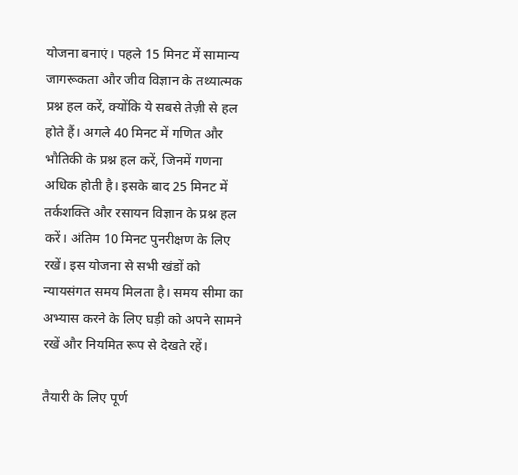योजना बनाएं। पहले 15 मिनट में सामान्य जागरूकता और जीव विज्ञान के तथ्यात्मक प्रश्न हल करें, क्योंकि ये सबसे तेज़ी से हल होते हैं। अगले 40 मिनट में गणित और भौतिकी के प्रश्न हल करें, जिनमें गणना अधिक होती है। इसके बाद 25 मिनट में तर्कशक्ति और रसायन विज्ञान के प्रश्न हल करें। अंतिम 10 मिनट पुनरीक्षण के लिए रखें। इस योजना से सभी खंडों को न्यायसंगत समय मिलता है। समय सीमा का अभ्यास करने के लिए घड़ी को अपने सामने रखें और नियमित रूप से देखते रहें।

तैयारी के लिए पूर्ण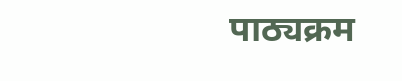पाठ्यक्रम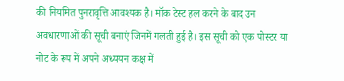की नियमित पुनरावृत्ति आवश्यक है। मॉक टेस्ट हल करने के बाद उन अवधारणाओं की सूची बनाएं जिनमें गलती हुई है। इस सूची को एक पोस्टर या नोट के रूप में अपने अध्ययन कक्ष में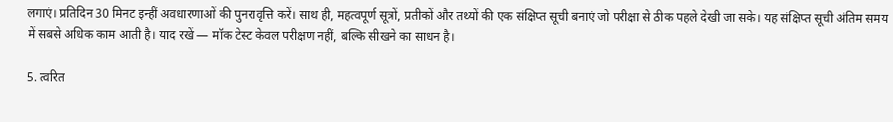लगाएं। प्रतिदिन 30 मिनट इन्हीं अवधारणाओं की पुनरावृत्ति करें। साथ ही, महत्वपूर्ण सूत्रों, प्रतीकों और तथ्यों की एक संक्षिप्त सूची बनाएं जो परीक्षा से ठीक पहले देखी जा सके। यह संक्षिप्त सूची अंतिम समय में सबसे अधिक काम आती है। याद रखें — मॉक टेस्ट केवल परीक्षण नहीं, बल्कि सीखने का साधन है।

5. त्वरित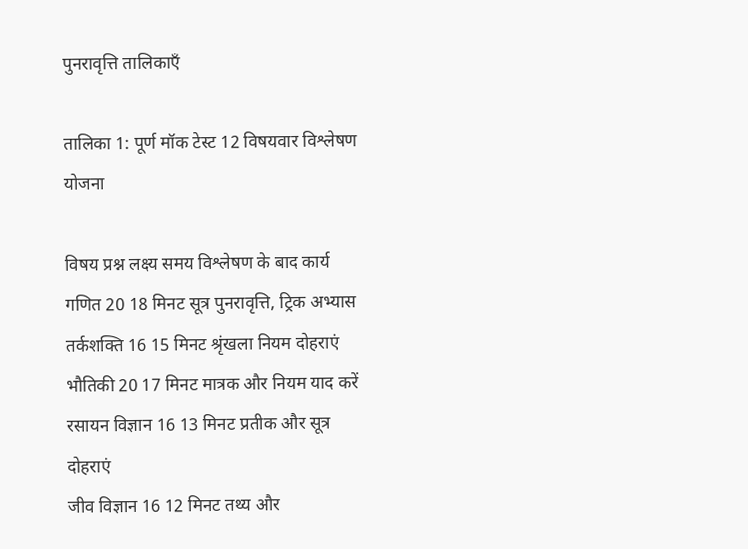पुनरावृत्ति तालिकाएँ

तालिका 1: पूर्ण मॉक टेस्ट 12 विषयवार विश्लेषण योजना

विषय प्रश्न लक्ष्य समय विश्लेषण के बाद कार्य
गणित 20 18 मिनट सूत्र पुनरावृत्ति, ट्रिक अभ्यास
तर्कशक्ति 16 15 मिनट श्रृंखला नियम दोहराएं
भौतिकी 20 17 मिनट मात्रक और नियम याद करें
रसायन विज्ञान 16 13 मिनट प्रतीक और सूत्र दोहराएं
जीव विज्ञान 16 12 मिनट तथ्य और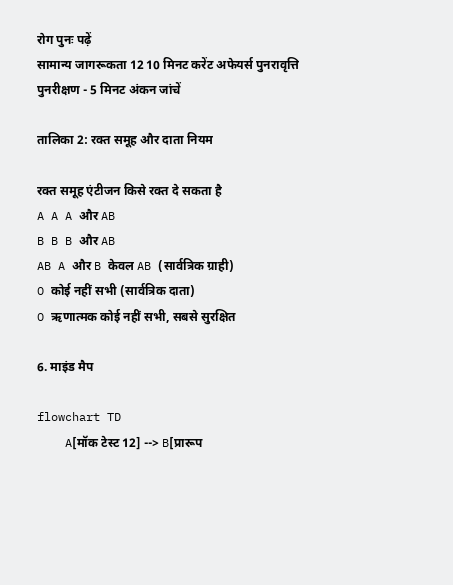रोग पुनः पढ़ें
सामान्य जागरूकता 12 10 मिनट करेंट अफेयर्स पुनरावृत्ति
पुनरीक्षण - 5 मिनट अंकन जांचें

तालिका 2: रक्त समूह और दाता नियम

रक्त समूह एंटीजन किसे रक्त दे सकता है
A A A और AB
B B B और AB
AB A और B केवल AB (सार्वत्रिक ग्राही)
O कोई नहीं सभी (सार्वत्रिक दाता)
O ऋणात्मक कोई नहीं सभी, सबसे सुरक्षित

6. माइंड मैप

flowchart TD
    A[मॉक टेस्ट 12] --> B[प्रारूप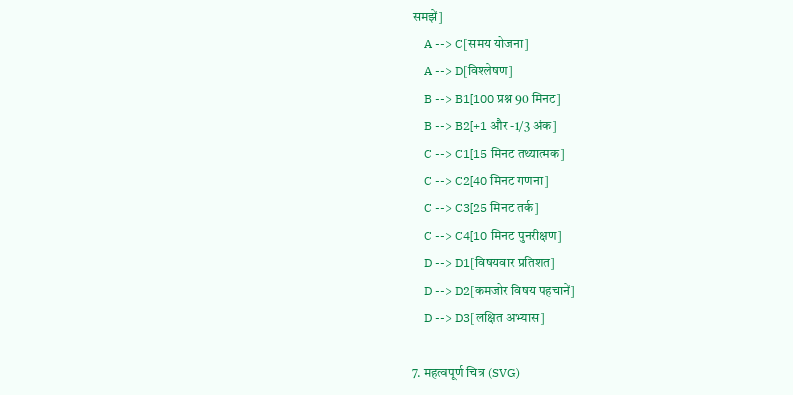समझें]
    A --> C[समय योजना]
    A --> D[विश्लेषण]
    B --> B1[100 प्रश्न 90 मिनट]
    B --> B2[+1 और -1/3 अंक]
    C --> C1[15 मिनट तथ्यात्मक]
    C --> C2[40 मिनट गणना]
    C --> C3[25 मिनट तर्क]
    C --> C4[10 मिनट पुनरीक्षण]
    D --> D1[विषयवार प्रतिशत]
    D --> D2[कमजोर विषय पहचानें]
    D --> D3[लक्षित अभ्यास]

7. महत्वपूर्ण चित्र (SVG)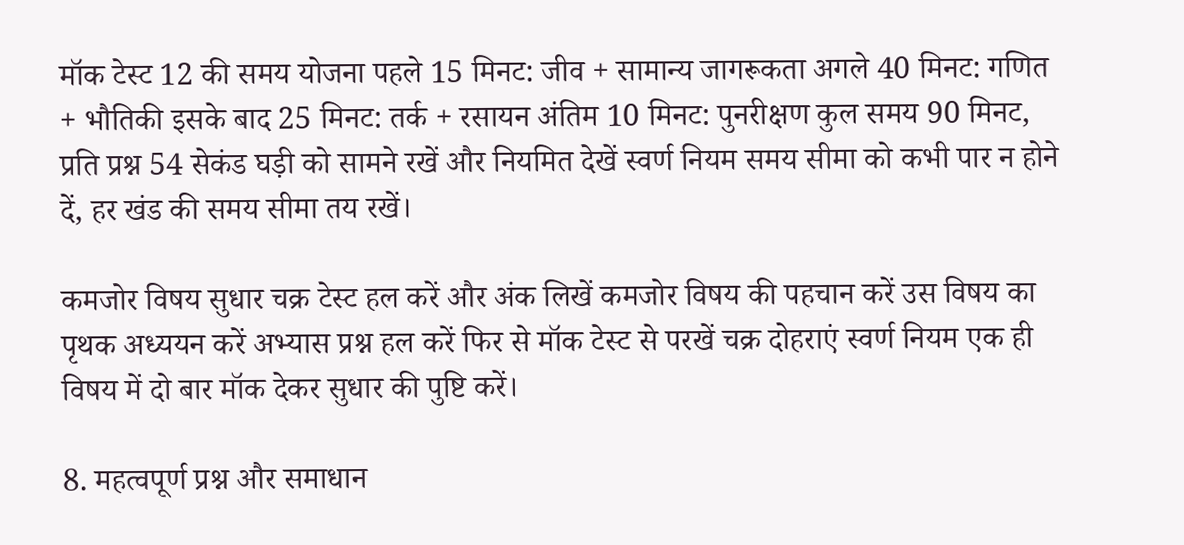मॉक टेस्ट 12 की समय योजना पहले 15 मिनट: जीव + सामान्य जागरूकता अगले 40 मिनट: गणित + भौतिकी इसके बाद 25 मिनट: तर्क + रसायन अंतिम 10 मिनट: पुनरीक्षण कुल समय 90 मिनट, प्रति प्रश्न 54 सेकंड घड़ी को सामने रखें और नियमित देखें स्वर्ण नियम समय सीमा को कभी पार न होने दें, हर खंड की समय सीमा तय रखें।

कमजोर विषय सुधार चक्र टेस्ट हल करें और अंक लिखें कमजोर विषय की पहचान करें उस विषय का पृथक अध्ययन करें अभ्यास प्रश्न हल करें फिर से मॉक टेस्ट से परखें चक्र दोहराएं स्वर्ण नियम एक ही विषय में दो बार मॉक देकर सुधार की पुष्टि करें।

8. महत्वपूर्ण प्रश्न और समाधान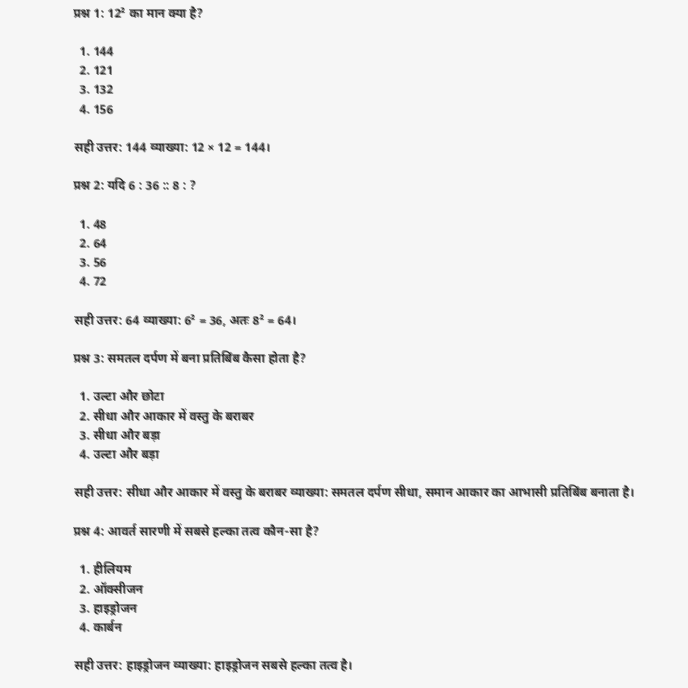प्रश्न 1: 12² का मान क्या है?

  1. 144
  2. 121
  3. 132
  4. 156

सही उत्तर: 144 व्याख्या: 12 × 12 = 144।

प्रश्न 2: यदि 6 : 36 :: 8 : ?

  1. 48
  2. 64
  3. 56
  4. 72

सही उत्तर: 64 व्याख्या: 6² = 36, अतः 8² = 64।

प्रश्न 3: समतल दर्पण में बना प्रतिबिंब कैसा होता है?

  1. उल्टा और छोटा
  2. सीधा और आकार में वस्तु के बराबर
  3. सीधा और बड़ा
  4. उल्टा और बड़ा

सही उत्तर: सीधा और आकार में वस्तु के बराबर व्याख्या: समतल दर्पण सीधा, समान आकार का आभासी प्रतिबिंब बनाता है।

प्रश्न 4: आवर्त सारणी में सबसे हल्का तत्व कौन-सा है?

  1. हीलियम
  2. ऑक्सीजन
  3. हाइड्रोजन
  4. कार्बन

सही उत्तर: हाइड्रोजन व्याख्या: हाइड्रोजन सबसे हल्का तत्व है।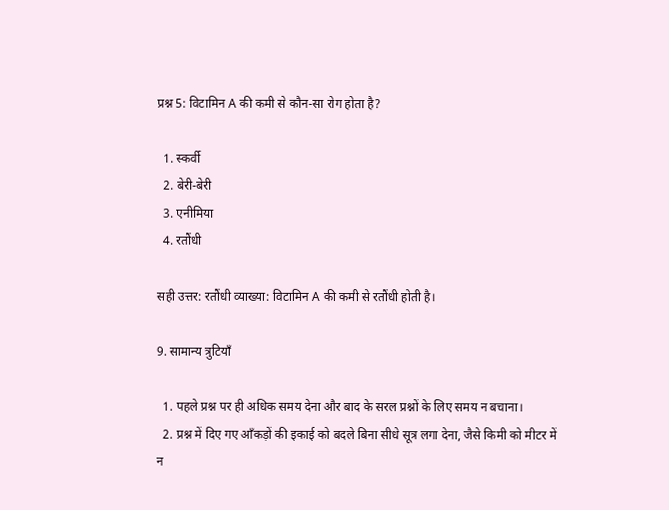प्रश्न 5: विटामिन A की कमी से कौन-सा रोग होता है?

  1. स्कर्वी
  2. बेरी-बेरी
  3. एनीमिया
  4. रतौंधी

सही उत्तर: रतौंधी व्याख्या: विटामिन A की कमी से रतौंधी होती है।

9. सामान्य त्रुटियाँ

  1. पहले प्रश्न पर ही अधिक समय देना और बाद के सरल प्रश्नों के लिए समय न बचाना।
  2. प्रश्न में दिए गए आँकड़ों की इकाई को बदले बिना सीधे सूत्र लगा देना, जैसे किमी को मीटर में न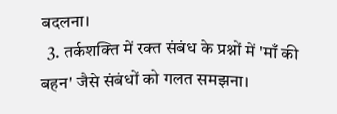बदलना।
  3. तर्कशक्ति में रक्त संबंध के प्रश्नों में 'माँ की बहन' जैसे संबंधों को गलत समझना।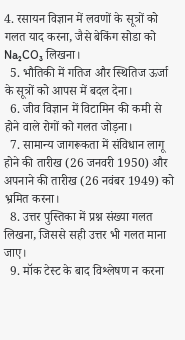4. रसायन विज्ञान में लवणों के सूत्रों को गलत याद करना, जैसे बेकिंग सोडा को Na₂CO₃ लिखना।
  5. भौतिकी में गतिज और स्थितिज ऊर्जा के सूत्रों को आपस में बदल देना।
  6. जीव विज्ञान में विटामिन की कमी से होने वाले रोगों को गलत जोड़ना।
  7. सामान्य जागरूकता में संविधान लागू होने की तारीख (26 जनवरी 1950) और अपनाने की तारीख (26 नवंबर 1949) को भ्रमित करना।
  8. उत्तर पुस्तिका में प्रश्न संख्या गलत लिखना, जिससे सही उत्तर भी गलत माना जाए।
  9. मॉक टेस्ट के बाद विश्लेषण न करना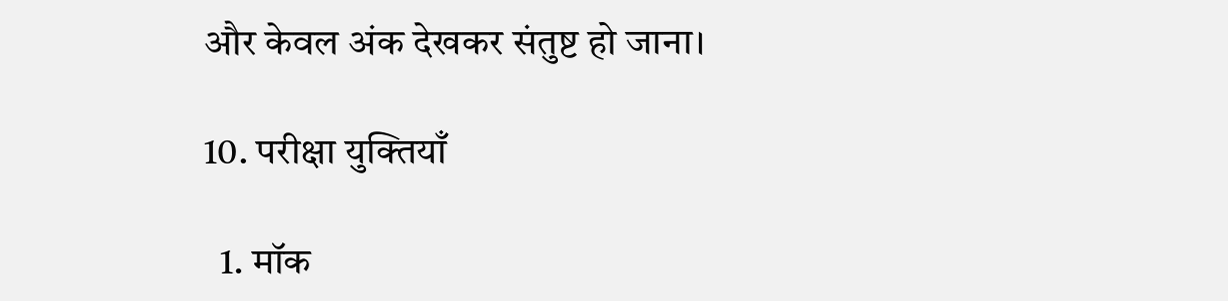और केवल अंक देखकर संतुष्ट हो जाना।

10. परीक्षा युक्तियाँ

  1. मॉक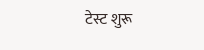टेस्ट शुरू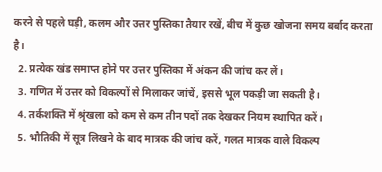करने से पहले घड़ी, कलम और उत्तर पुस्तिका तैयार रखें, बीच में कुछ खोजना समय बर्बाद करता है।
  2. प्रत्येक खंड समाप्त होने पर उत्तर पुस्तिका में अंकन की जांच कर लें।
  3. गणित में उत्तर को विकल्पों से मिलाकर जांचें, इससे भूल पकड़ी जा सकती है।
  4. तर्कशक्ति में श्रृंखला को कम से कम तीन पदों तक देखकर नियम स्थापित करें।
  5. भौतिकी में सूत्र लिखने के बाद मात्रक की जांच करें, गलत मात्रक वाले विकल्प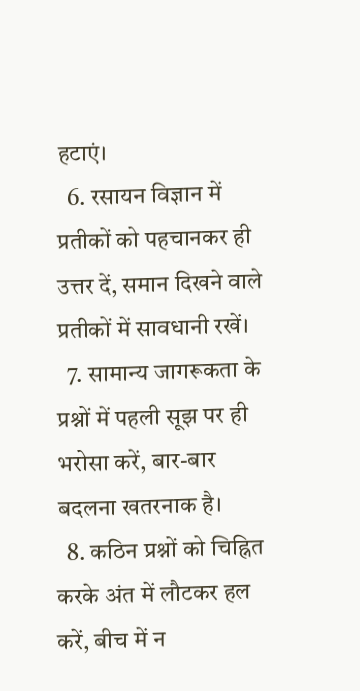हटाएं।
  6. रसायन विज्ञान में प्रतीकों को पहचानकर ही उत्तर दें, समान दिखने वाले प्रतीकों में सावधानी रखें।
  7. सामान्य जागरूकता के प्रश्नों में पहली सूझ पर ही भरोसा करें, बार-बार बदलना खतरनाक है।
  8. कठिन प्रश्नों को चिह्नित करके अंत में लौटकर हल करें, बीच में न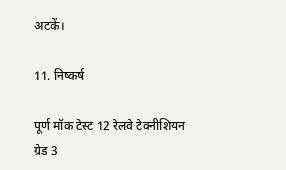अटकें।

11. निष्कर्ष

पूर्ण मॉक टेस्ट 12 रेलवे टेक्नीशियन ग्रेड 3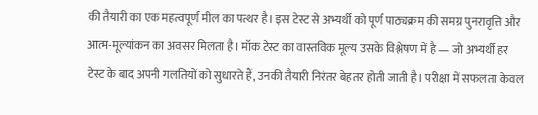की तैयारी का एक महत्वपूर्ण मील का पत्थर है। इस टेस्ट से अभ्यर्थी को पूर्ण पाठ्यक्रम की समग्र पुनरावृत्ति और आत्म-मूल्यांकन का अवसर मिलता है। मॉक टेस्ट का वास्तविक मूल्य उसके विश्लेषण में है — जो अभ्यर्थी हर टेस्ट के बाद अपनी गलतियों को सुधारते हैं, उनकी तैयारी निरंतर बेहतर होती जाती है। परीक्षा में सफलता केवल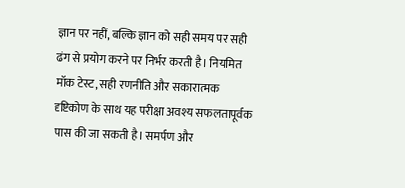ज्ञान पर नहीं, बल्कि ज्ञान को सही समय पर सही ढंग से प्रयोग करने पर निर्भर करती है। नियमित मॉक टेस्ट, सही रणनीति और सकारात्मक दृष्टिकोण के साथ यह परीक्षा अवश्य सफलतापूर्वक पास की जा सकती है। समर्पण और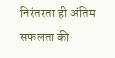निरंतरता ही अंतिम सफलता की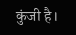कुंजी है।